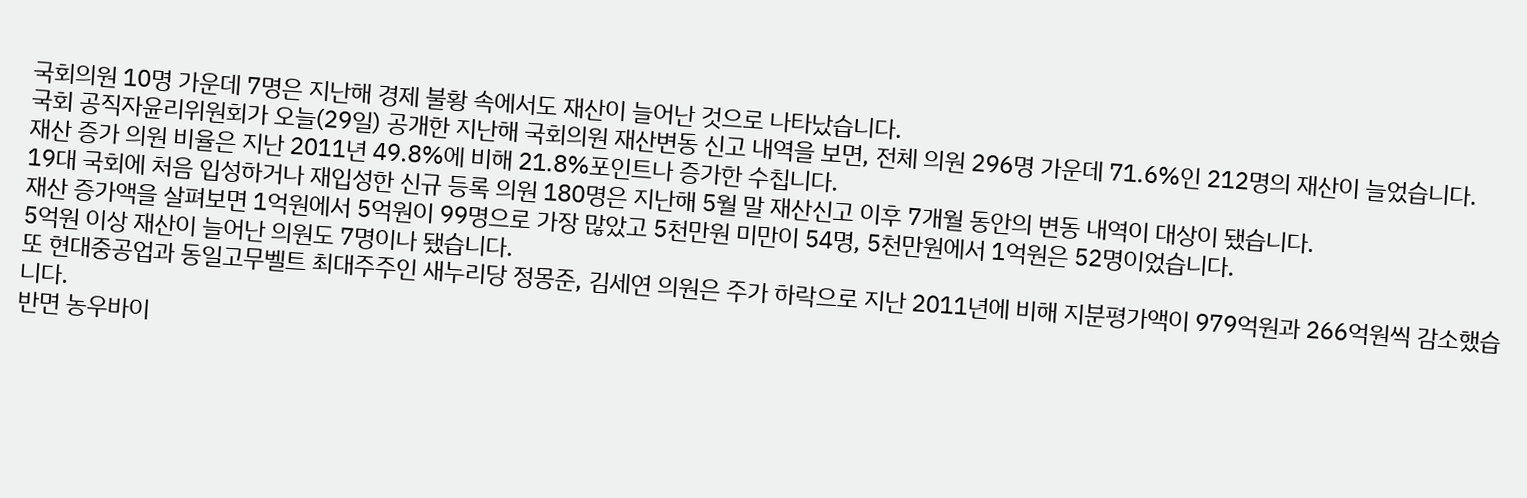국회의원 10명 가운데 7명은 지난해 경제 불황 속에서도 재산이 늘어난 것으로 나타났습니다.
국회 공직자윤리위원회가 오늘(29일) 공개한 지난해 국회의원 재산변동 신고 내역을 보면, 전체 의원 296명 가운데 71.6%인 212명의 재산이 늘었습니다.
재산 증가 의원 비율은 지난 2011년 49.8%에 비해 21.8%포인트나 증가한 수칩니다.
19대 국회에 처음 입성하거나 재입성한 신규 등록 의원 180명은 지난해 5월 말 재산신고 이후 7개월 동안의 변동 내역이 대상이 됐습니다.
재산 증가액을 살펴보면 1억원에서 5억원이 99명으로 가장 많았고 5천만원 미만이 54명, 5천만원에서 1억원은 52명이었습니다.
5억원 이상 재산이 늘어난 의원도 7명이나 됐습니다.
또 현대중공업과 동일고무벨트 최대주주인 새누리당 정몽준, 김세연 의원은 주가 하락으로 지난 2011년에 비해 지분평가액이 979억원과 266억원씩 감소했습니다.
반면 농우바이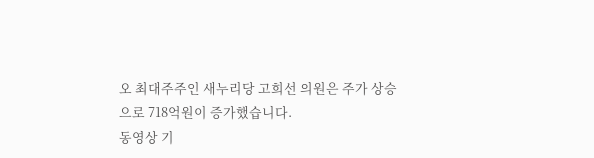오 최대주주인 새누리당 고희선 의원은 주가 상승으로 718억원이 증가했습니다.
동영상 기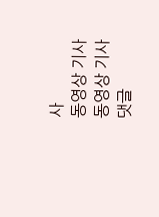사
동영상 기사
동영상 기사
댓글